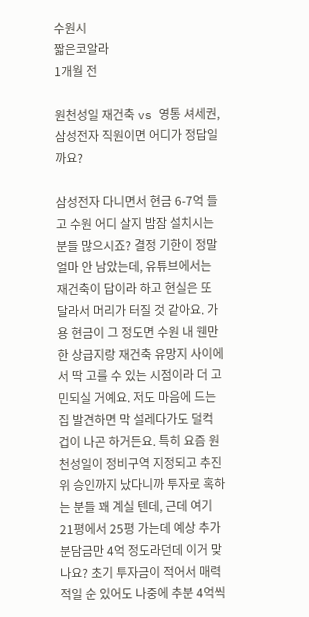수원시
짧은코알라
1개월 전

원천성일 재건축 vs 영통 셔세권, 삼성전자 직원이면 어디가 정답일까요?

삼성전자 다니면서 현금 6-7억 들고 수원 어디 살지 밤잠 설치시는 분들 많으시죠? 결정 기한이 정말 얼마 안 남았는데, 유튜브에서는 재건축이 답이라 하고 현실은 또 달라서 머리가 터질 것 같아요. 가용 현금이 그 정도면 수원 내 웬만한 상급지랑 재건축 유망지 사이에서 딱 고를 수 있는 시점이라 더 고민되실 거예요. 저도 마음에 드는 집 발견하면 막 설레다가도 덜컥 겁이 나곤 하거든요. 특히 요즘 원천성일이 정비구역 지정되고 추진위 승인까지 났다니까 투자로 혹하는 분들 꽤 계실 텐데, 근데 여기 21평에서 25평 가는데 예상 추가분담금만 4억 정도라던데 이거 맞나요? 초기 투자금이 적어서 매력적일 순 있어도 나중에 추분 4억씩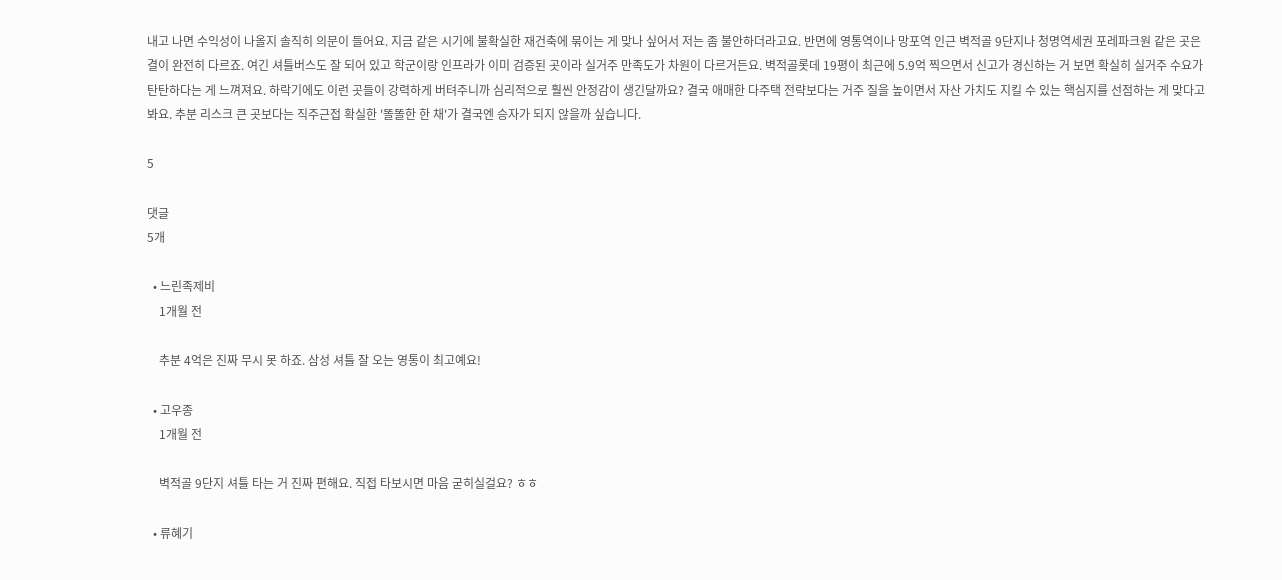내고 나면 수익성이 나올지 솔직히 의문이 들어요. 지금 같은 시기에 불확실한 재건축에 묶이는 게 맞나 싶어서 저는 좀 불안하더라고요. 반면에 영통역이나 망포역 인근 벽적골 9단지나 청명역세권 포레파크원 같은 곳은 결이 완전히 다르죠. 여긴 셔틀버스도 잘 되어 있고 학군이랑 인프라가 이미 검증된 곳이라 실거주 만족도가 차원이 다르거든요. 벽적골롯데 19평이 최근에 5.9억 찍으면서 신고가 경신하는 거 보면 확실히 실거주 수요가 탄탄하다는 게 느껴져요. 하락기에도 이런 곳들이 강력하게 버텨주니까 심리적으로 훨씬 안정감이 생긴달까요? 결국 애매한 다주택 전략보다는 거주 질을 높이면서 자산 가치도 지킬 수 있는 핵심지를 선점하는 게 맞다고 봐요. 추분 리스크 큰 곳보다는 직주근접 확실한 '똘똘한 한 채'가 결국엔 승자가 되지 않을까 싶습니다.

5

댓글
5개

  • 느린족제비
    1개월 전

    추분 4억은 진짜 무시 못 하죠. 삼성 셔틀 잘 오는 영통이 최고예요!

  • 고우종
    1개월 전

    벽적골 9단지 셔틀 타는 거 진짜 편해요. 직접 타보시면 마음 굳히실걸요? ㅎㅎ

  • 류혜기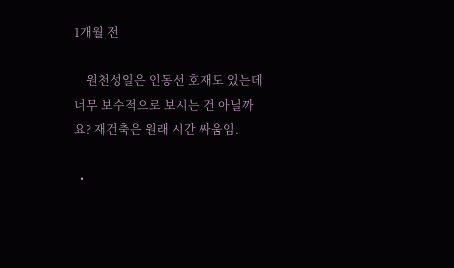1개월 전

    원천성일은 인동선 호재도 있는데 너무 보수적으로 보시는 건 아닐까요? 재건축은 원래 시간 싸움임.

  •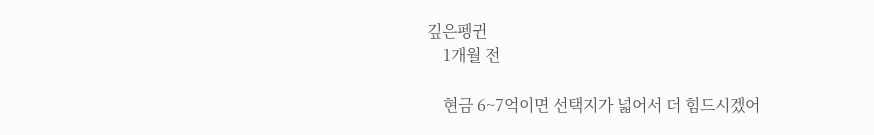깊은펭귄
    1개월 전

    현금 6~7억이면 선택지가 넓어서 더 힘드시겠어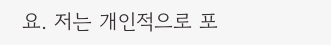요. 저는 개인적으로 포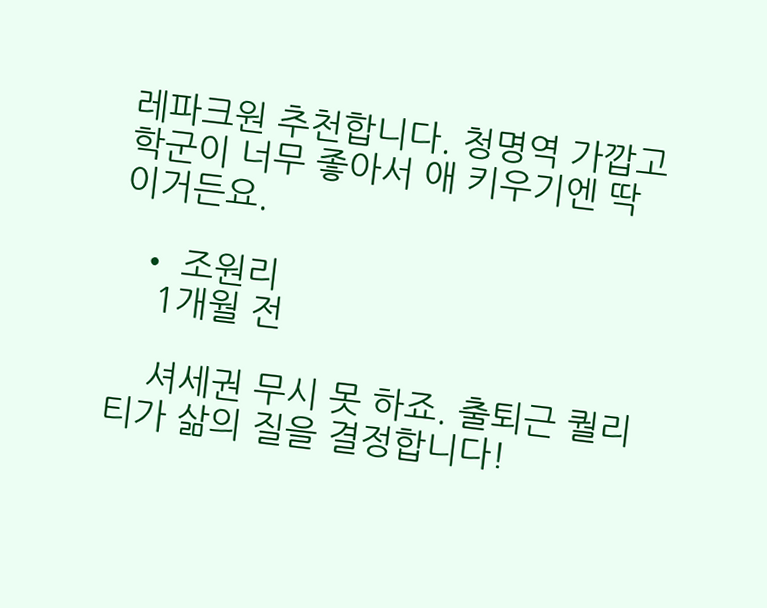레파크원 추천합니다. 청명역 가깝고 학군이 너무 좋아서 애 키우기엔 딱이거든요.

  • 조원리
    1개월 전

    셔세권 무시 못 하죠. 출퇴근 퀄리티가 삶의 질을 결정합니다!